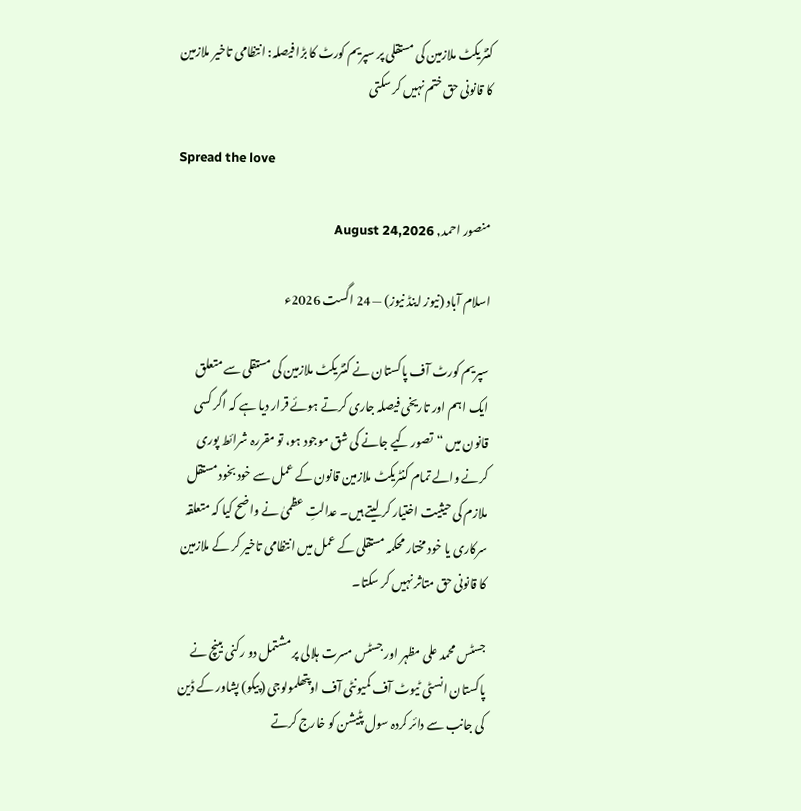کنٹریکٹ ملازمین کی مستقلی پر سپریم کورٹ کا بڑا فیصلہ: انتظامی تاخیر ملازمین کا قانونی حق ختم نہیں کر سکتی

Spread the love

منصور احمد, August 24,2026

اسلام آباد (نیوز اینڈ نیوز) — 24 اگست 2026ء

سپریم کورٹ آف پاکستان نے کنٹریکٹ ملازمین کی مستقلی سے متعلق ایک اہم اور تاریخی فیصلہ جاری کرتے ہوئے قرار دیا ہے کہ اگر کسی قانون میں “تصور کیے جانے کی شق موجود ہو، تو مقررہ شرائط پوری کرنے والے تمام کنٹریکٹ ملازمین قانون کے عمل سے خود بخود مستقل ملازم کی حیثیت اختیار کر لیتے ہیں۔ عدالتِ عظمیٰ نے واضح کیا کہ متعلقہ سرکاری یا خود مختار محکمہ مستقلی کے عمل میں انتظامی تاخیر کر کے ملازمین کا قانونی حق متاثر نہیں کر سکتا۔

جسٹس محمد علی مظہر اور جسٹس مسرت ہلالی پر مشتمل دو رکنی بینچ نے پاکستان انسٹی ٹیوٹ آف کمیونٹی آف اوپتھلمولوجی (پیکو) پشاور کے ڈین کی جانب سے دائر کردہ سول پٹیشن کو خارج کرتے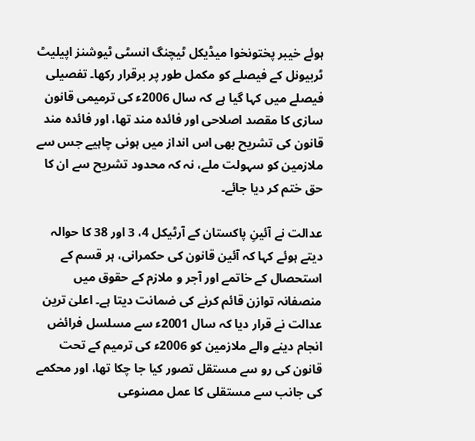ہوئے خیبر پختونخوا میڈیکل ٹیچنگ انسٹی ٹیوشنز اپیلیٹ ٹربیونل کے فیصلے کو مکمل طور پر برقرار رکھا۔ تفصیلی فیصلے میں کہا گیا ہے کہ سال 2006ء کی ترمیمی قانون سازی کا مقصد اصلاحی اور فائدہ مند تھا، اور فائدہ مند قانون کی تشریح بھی اس انداز میں ہونی چاہیے جس سے ملازمین کو سہولت ملے، نہ کہ محدود تشریح سے ان کا حق ختم کر دیا جائے۔

عدالت نے آئینِ پاکستان کے آرٹیکل 4، 3 اور 38 کا حوالہ دیتے ہوئے کہا کہ آئین قانون کی حکمرانی، ہر قسم کے استحصال کے خاتمے اور آجر و ملازم کے حقوق میں منصفانہ توازن قائم کرنے کی ضمانت دیتا ہے۔ اعلیٰ ترین عدالت نے قرار دیا کہ سال 2001ء سے مسلسل فرائض انجام دینے والے ملازمین کو 2006ء کی ترمیم کے تحت قانون کی رو سے مستقل تصور کیا جا چکا تھا، اور محکمے کی جانب سے مستقلی کا عمل مصنوعی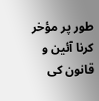طور پر مؤخر کرنا آئین و قانون کی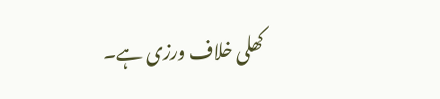کھلی خلاف ورزی ہے۔